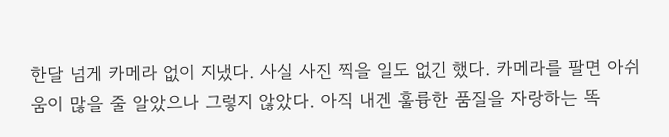한달 넘게 카메라 없이 지냈다. 사실 사진 찍을 일도 없긴 했다. 카메라를 팔면 아쉬움이 많을 줄 알았으나 그렇지 않았다. 아직 내겐 훌륭한 품질을 자랑하는 똑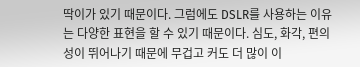딱이가 있기 때문이다. 그럼에도 DSLR를 사용하는 이유는 다양한 표현을 할 수 있기 때문이다. 심도, 화각, 편의성이 뛰어나기 때문에 무겁고 커도 더 많이 이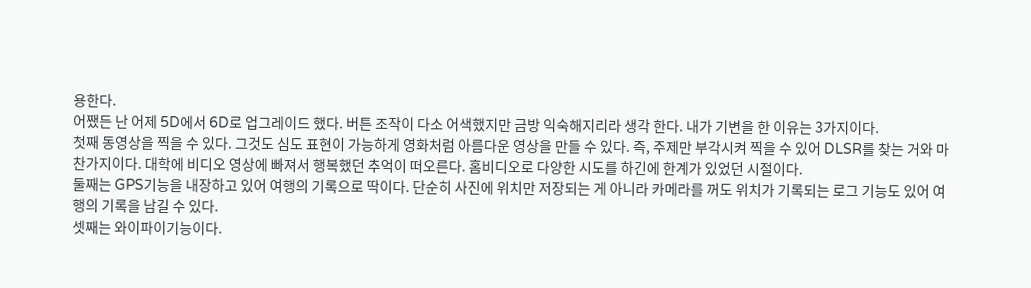용한다.
어쨌든 난 어제 5D에서 6D로 업그레이드 했다. 버튼 조작이 다소 어색했지만 금방 익숙해지리라 생각 한다. 내가 기변을 한 이유는 3가지이다.
첫째 동영상을 찍을 수 있다. 그것도 심도 표현이 가능하게 영화처럼 아름다운 영상을 만들 수 있다. 즉, 주제만 부각시켜 찍을 수 있어 DLSR를 찾는 거와 마찬가지이다. 대학에 비디오 영상에 빠져서 행복했던 추억이 떠오른다. 홈비디오로 다양한 시도를 하긴에 한계가 있었던 시절이다.
둘째는 GPS기능을 내장하고 있어 여행의 기록으로 딱이다. 단순히 사진에 위치만 저장되는 게 아니라 카메라를 꺼도 위치가 기록되는 로그 기능도 있어 여행의 기록을 남길 수 있다.
셋째는 와이파이기능이다.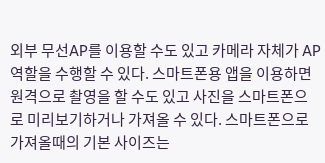외부 무선AP를 이용할 수도 있고 카메라 자체가 AP역할을 수행할 수 있다. 스마트폰용 앱을 이용하면 원격으로 촬영을 할 수도 있고 사진을 스마트폰으로 미리보기하거나 가져올 수 있다. 스마트폰으로 가져올때의 기본 사이즈는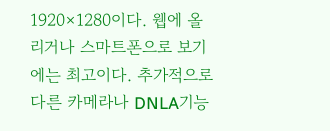1920×1280이다. 웹에 올리거나 스마트폰으로 보기에는 최고이다. 추가적으로 다른 카메라나 DNLA기능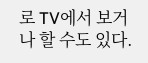로 TV에서 보거나 할 수도 있다.